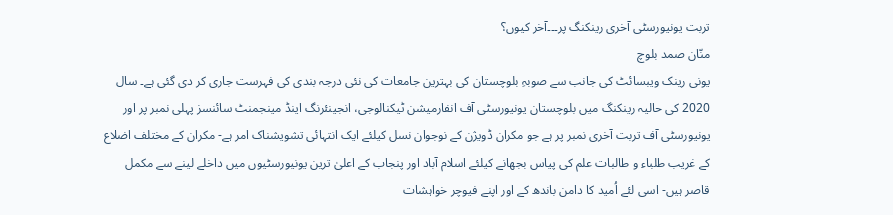تربت یونیورسٹی آخری رینکنگ پر۔۔۔آخر کیوں؟
منّان صمد بلوچ
یونی رینک ویبسائٹ کی جانب سے صوبہِ بلوچستان کی بہترین جامعات کی نئی درجہ بندی کی فہرست جاری کر دی گئی ہے۔ سال 2020 کی حالیہ رینکنگ میں بلوچستان یونیورسٹی آف انفارمیشن ٹیکنالوجی، انجینئرنگ اینڈ مینجمنٹ سائنسز پہلی نمبر پر اور یونیورسٹی آف تربت آخری نمبر پر ہے جو مکران ڈویژن کے نوجوان نسل کیلئے ایک انتہائی تشویشناک امر ہے- مکران کے مختلف اضلاع کے غریب طلباء و طالبات علم کی پیاس بجھانے کیلئے اسلام آباد اور پنجاب کے اعلیٰ ترین یونیورسٹیوں میں داخلے لینے سے مکمل قاصر ہیں- اسی لئے اُمید کا دامن باندھ کے اور اپنے فیوچر خواہشات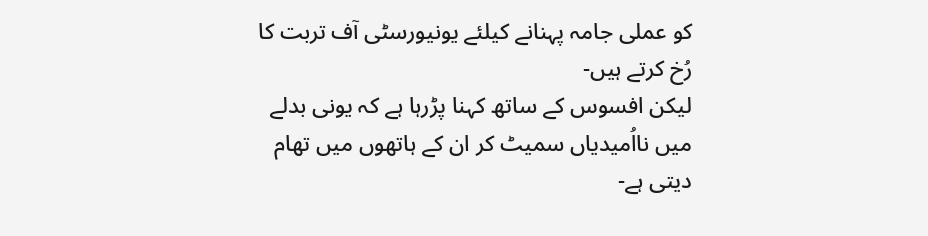کو عملی جامہ پہنانے کیلئے یونیورسٹی آف تربت کا رُخ کرتے ہیں-
لیکن افسوس کے ساتھ کہنا پڑرہا ہے کہ یونی بدلے میں نااُمیدیاں سمیٹ کر ان کے ہاتھوں میں تھام دیتی ہے-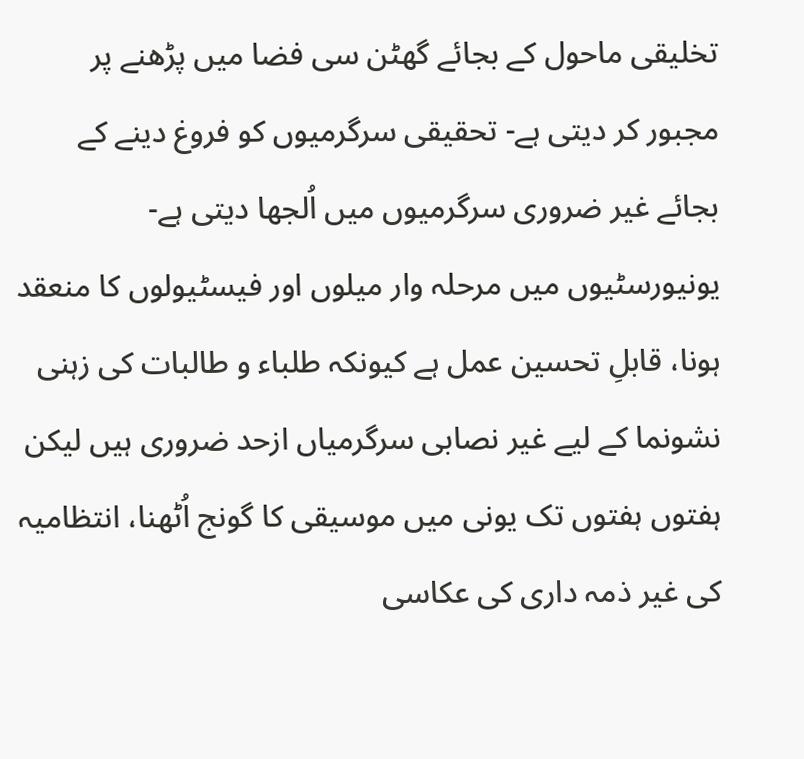تخلیقی ماحول کے بجائے گھٹن سی فضا میں پڑھنے پر مجبور کر دیتی ہے- تحقیقی سرگرمیوں کو فروغ دینے کے بجائے غیر ضروری سرگرمیوں میں اُلجھا دیتی ہے- یونیورسٹیوں میں مرحلہ وار میلوں اور فیسٹیولوں کا منعقد ہونا، قابلِ تحسین عمل ہے کیونکہ طلباء و طالبات کی زہنی نشونما کے لیے غیر نصابی سرگرمیاں ازحد ضروری ہیں لیکن ہفتوں ہفتوں تک یونی میں موسیقی کا گونج اُٹھنا، انتظامیہ کی غیر ذمہ داری کی عکاسی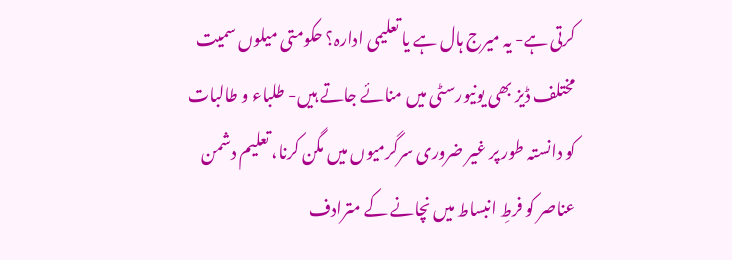کرتی ہے- یہ میرج ہال ہے یا تعلیمی ادارہ؟ حکومتی میلوں سمیت مختلف ڈیز بھی یونیورسٹی میں منائے جاتے ہیں- طلباء و طالبات کو دانستہ طور پر غیر ضروری سرگرمیوں میں مگن کرنا، تعلیم دشمن عناصر کو فرطِ انبساط میں نچانے کے مترادف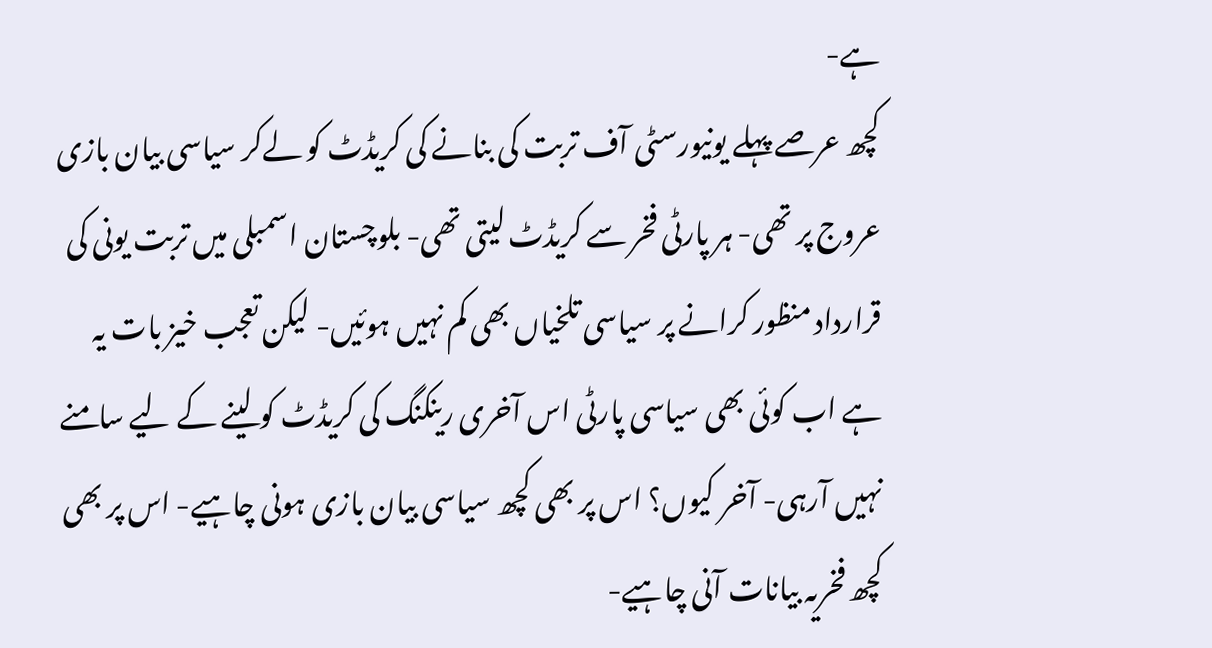ہے-
کچھ عرصے پہلے یونیورسٹی آف تربت کی بنانے کی کریڈٹ کو لےکر سیاسی بیان بازی عروج پر تھی- ہر پارٹی فخر سے کریڈٹ لیتی تھی- بلوچستان اسمبلی میں تربت یونی کی قرارداد منظور کرانے پر سیاسی تلخیاں بھی کم نہیں ہوئیں- لیکن تعجب خیز بات یہ ہے اب کوئی بھی سیاسی پارٹی اس آخری رینکنگ کی کریڈٹ کو لینے کے لیے سامنے نہیں آرہی- آخر کیوں؟ اس پر بھی کچھ سیاسی بیان بازی ہونی چاہیے- اس پر بھی کچھ فخریہ بیانات آنی چاہیے-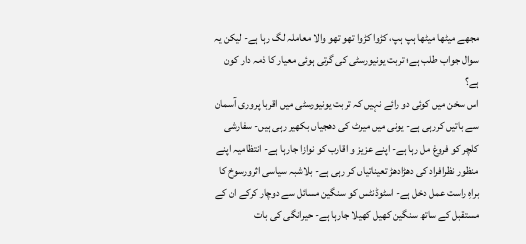مجھے میٹھا میٹھا ہپ ہپ، کڑوا کڑوا تھو تھو والا معاملہ لگ رہا ہے- لیکن یہ سوال جواب طلب ہے؛ تربت یونیورسٹی کی گرتی ہوئی معیار کا ذمہ دار کون ہے؟
اس سخن میں کوئی دو رائے نہیں کہ تربت یونیورسٹی میں اقربا پروری آسمان سے باتیں کررہی ہے- یونی میں میرٹ کی دھجیاں بکھیر رہی ہیں- سفارشی کلچر کو فروغ مل رہا ہے- اپنے عزیز و اقارب کو نوازا جارہا ہے- انتظامیہ اپنے منظور نظرافراد کی دھڑادھڑ تعیناتیاں کر رہی ہے- بلاشبہ سیاسی اثرورسوخ کا براہِ راست عمل دخل ہے- اسٹوڈنٹس کو سنگین مسائل سے دوچار کرکے ان کے مستقبل کے ساتھ سنگین کھیل کھیلا جارہا ہے- حیرانگی کی بات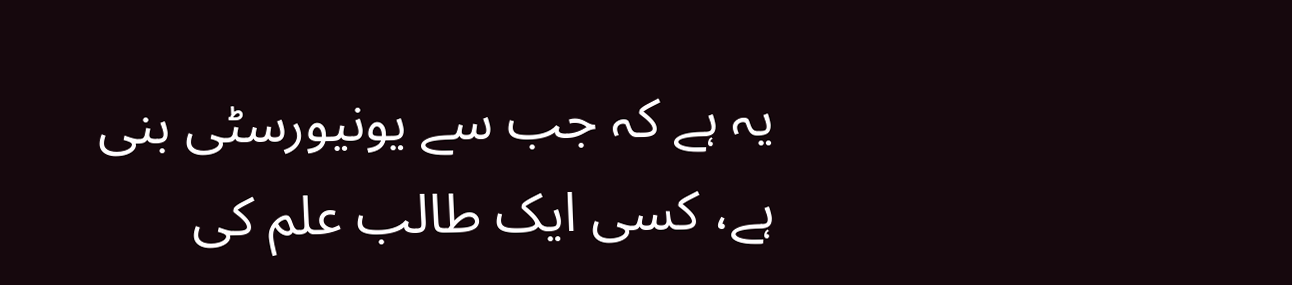یہ ہے کہ جب سے یونیورسٹی بنی ہے، کسی ایک طالب علم کی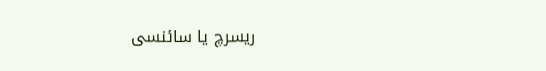ریسرچ یا سائنسی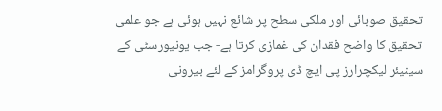تحقیق صوبائی اور ملکی سطح پر شائع نہیں ہوئی ہے جو علمی تحقیق کا واضح فقدان کی غمازی کرتا ہے- جب یونیورسٹی کے سینیئر لیکچرارز پی ایچ ڈی پروگرامز کے لئے بیرونی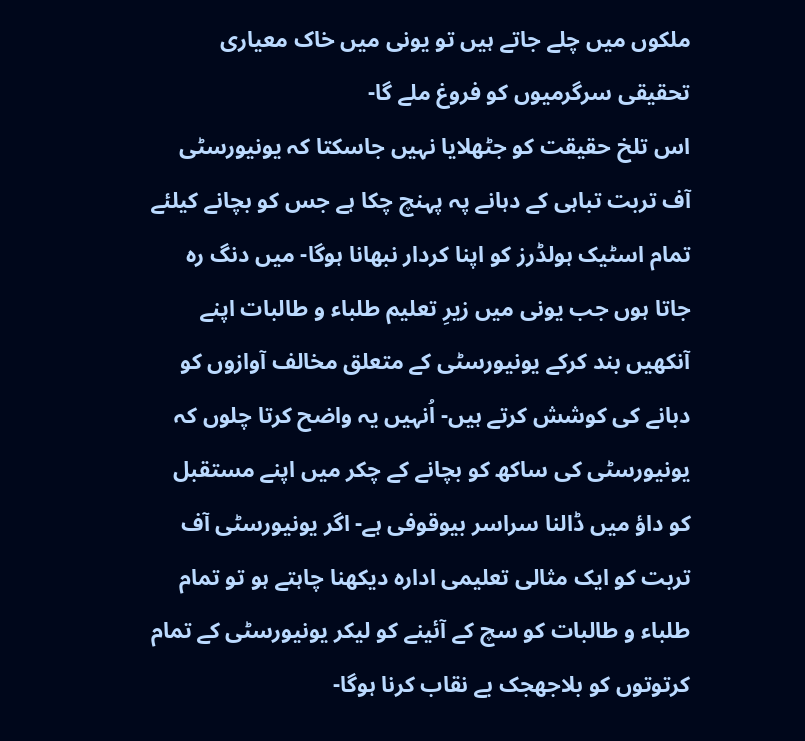ملکوں میں چلے جاتے ہیں تو یونی میں خاک معیاری تحقیقی سرگرمیوں کو فروغ ملے گا-
اس تلخ حقیقت کو جٹھلایا نہیں جاسکتا کہ یونیورسٹی آف تربت تباہی کے دہانے پہ پہنچ چکا ہے جس کو بچانے کیلئے تمام اسٹیک ہولڈرز کو اپنا کردار نبھانا ہوگا- میں دنگ رہ جاتا ہوں جب یونی میں زیرِ تعلیم طلباء و طالبات اپنے آنکھیں بند کرکے یونیورسٹی کے متعلق مخالف آوازوں کو دبانے کی کوشش کرتے ہیں- اُنہیں یہ واضح کرتا چلوں کہ یونیورسٹی کی ساکھ کو بچانے کے چکر میں اپنے مستقبل کو داؤ میں ڈالنا سراسر بیوقوفی ہے- اگر یونیورسٹی آف تربت کو ایک مثالی تعلیمی ادارہ دیکھنا چاہتے ہو تو تمام طلباء و طالبات کو سچ کے آئینے کو لیکر یونیورسٹی کے تمام کرتوتوں کو بلاجھجک بے نقاب کرنا ہوگا-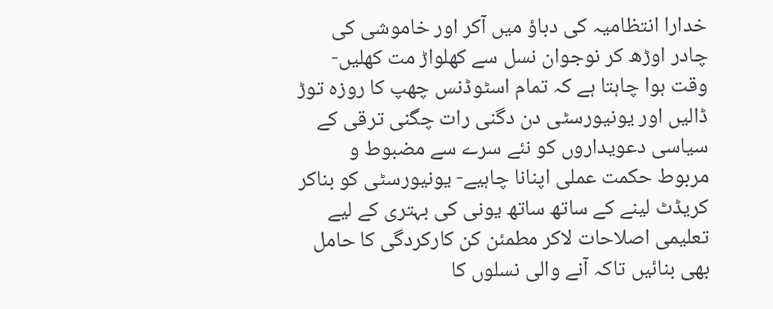خدارا انتظامیہ کی دباؤ میں آکر اور خاموشی کی چادر اوڑھ کر نوجوان نسل سے کھلواڑ مت کھلیں- وقت ہوا چاہتا ہے کہ تمام اسٹوڈنس چھپ کا روزہ توڑ ڈالیں اور یونیورسٹی دن دگنی رات چگنی ترقی کے سیاسی دعویداروں کو نئے سرے سے مضبوط و مربوط حکمت عملی اپنانا چاہیے- یونیورسٹی کو بناکر کریڈٹ لینے کے ساتھ ساتھ یونی کی بہتری کے لیے تعلیمی اصلاحات لاکر مطمئن کن کارکردگی کا حامل بھی بنائیں تاکہ آنے والی نسلوں کا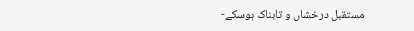مستقبل درخشاں و تابناک ہوسکے-